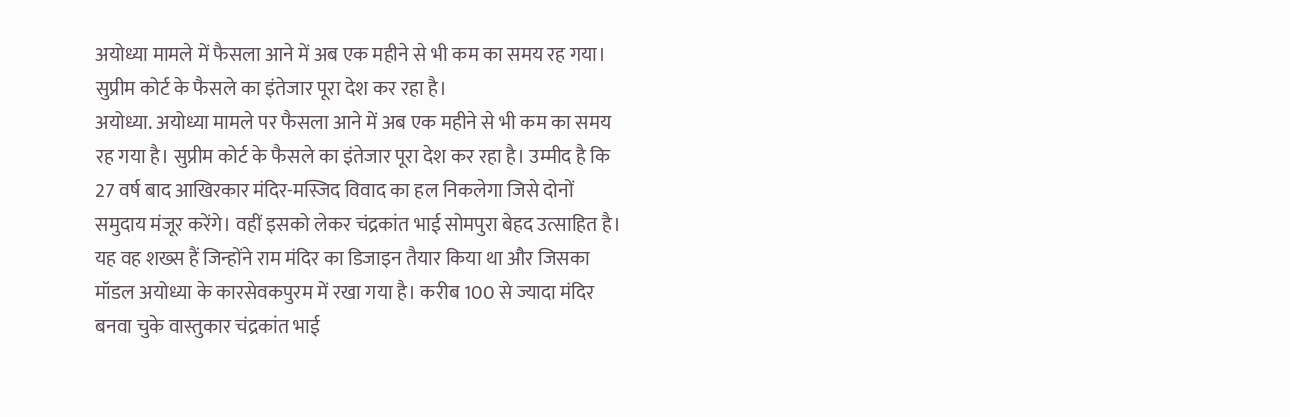अयोध्या मामले में फैसला आने में अब एक महीने से भी कम का समय रह गया। सुप्रीम कोर्ट के फैसले का इंतेजार पूरा देश कर रहा है।
अयोध्या. अयोध्या मामले पर फैसला आने में अब एक महीने से भी कम का समय रह गया है। सुप्रीम कोर्ट के फैसले का इंतेजार पूरा देश कर रहा है। उम्मीद है कि 27 वर्ष बाद आखिरकार मंदिर-मस्जिद विवाद का हल निकलेगा जिसे दोनों समुदाय मंजूर करेंगे। वहीं इसको लेकर चंद्रकांत भाई सोमपुरा बेहद उत्साहित है। यह वह शख्स हैं जिन्होंने राम मंदिर का डिजाइन तैयार किया था और जिसका मॉडल अयोध्या के कारसेवकपुरम में रखा गया है। करीब 100 से ज्यादा मंदिर बनवा चुके वास्तुकार चंद्रकांत भाई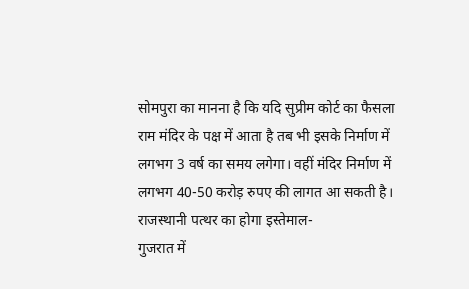सोमपुरा का मानना है कि यदि सुप्रीम कोर्ट का फैसला राम मंदिर के पक्ष में आता है तब भी इसके निर्माण में लगभग 3 वर्ष का समय लगेगा। वहीं मंदिर निर्माण में लगभग 40-50 करोड़ रुपए की लागत आ सकती है।
राजस्थानी पत्थर का होगा इस्तेमाल-
गुजरात में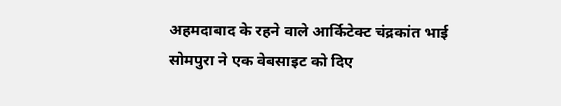अहमदाबाद के रहने वाले आर्किटेक्ट चंद्रकांत भाई सोमपुरा ने एक वेबसाइट को दिए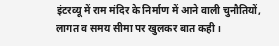इंटरव्यू में राम मंदिर के निर्माण में आने वाली चुनौतियों, लागत व समय सीमा पर खुलकर बात कही।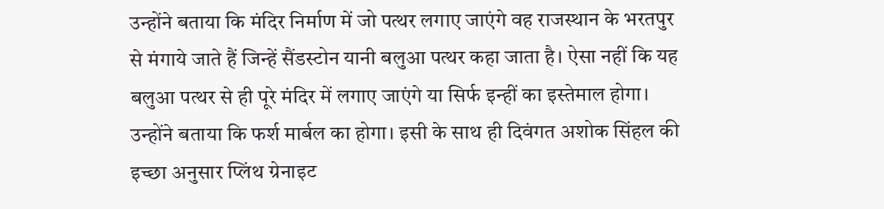उन्होंने बताया कि मंदिर निर्माण में जो पत्थर लगाए जाएंगे वह राजस्थान के भरतपुर से मंगाये जाते हैं जिन्हें सैंडस्टोन यानी बलुआ पत्थर कहा जाता है। ऐसा नहीं कि यह बलुआ पत्थर से ही पूरे मंदिर में लगाए जाएंगे या सिर्फ इन्हीं का इस्तेमाल होगा। उन्होंने बताया कि फर्श मार्बल का होगा। इसी के साथ ही दिवंगत अशोक सिंहल की इच्छा अनुसार प्लिंथ ग्रेनाइट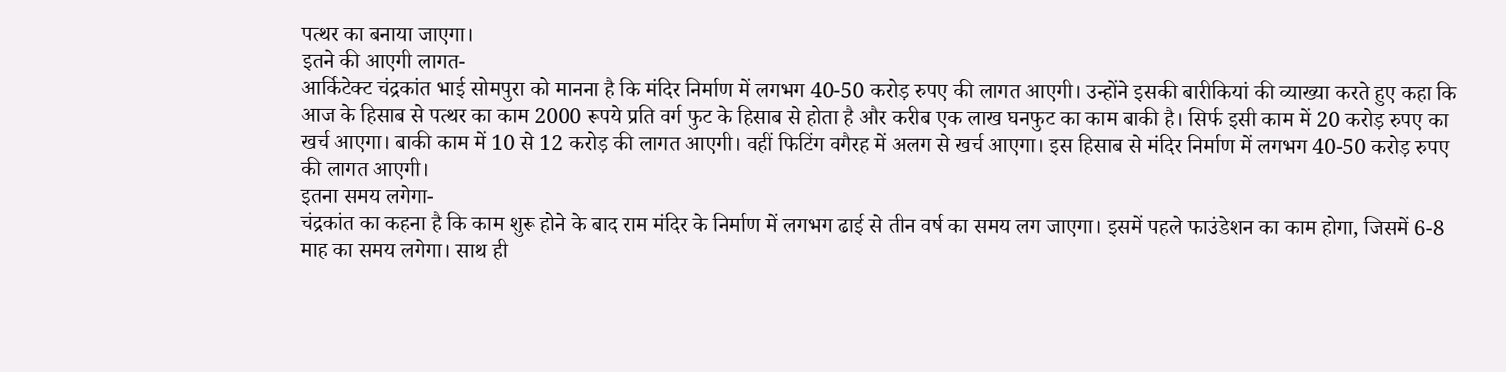पत्थर का बनाया जाएगा।
इतने की आएगी लागत-
आर्किटेक्ट चंद्रकांत भाई सोमपुरा को मानना है कि मंदिर निर्माण में लगभग 40-50 करोड़ रुपए की लागत आएगी। उन्होंने इसकी बारीकियां की व्याख्या करते हुए कहा कि आज के हिसाब से पत्थर का काम 2000 रूपये प्रति वर्ग फुट के हिसाब से होता है और करीब एक लाख घनफुट का काम बाकी है। सिर्फ इसी काम में 20 करोड़ रुपए का खर्च आएगा। बाकी काम में 10 से 12 करोड़ की लागत आएगी। वहीं फिटिंग वगैरह में अलग से खर्च आएगा। इस हिसाब से मंदिर निर्माण में लगभग 40-50 करोड़ रुपए की लागत आएगी।
इतना समय लगेगा-
चंद्रकांत का कहना है कि काम शुरू होने के बाद राम मंदिर के निर्माण में लगभग ढाई से तीन वर्ष का समय लग जाएगा। इसमें पहले फाउंडेशन का काम होगा, जिसमें 6-8 माह का समय लगेगा। साथ ही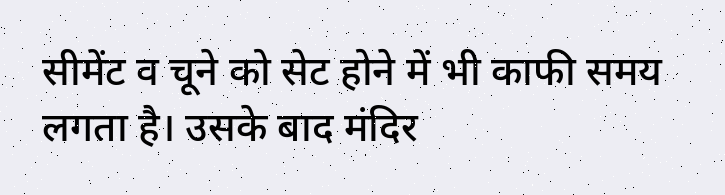सीमेंट व चूने को सेट होने में भी काफी समय लगता है। उसके बाद मंदिर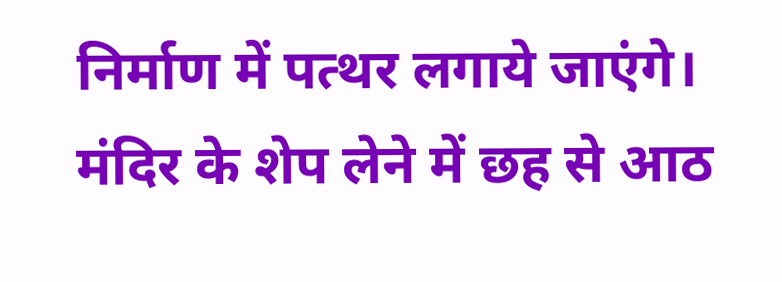निर्माण में पत्थर लगाये जाएंगे। मंदिर के शेप लेने में छह से आठ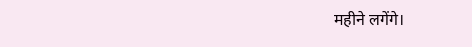महीने लगेंगे।